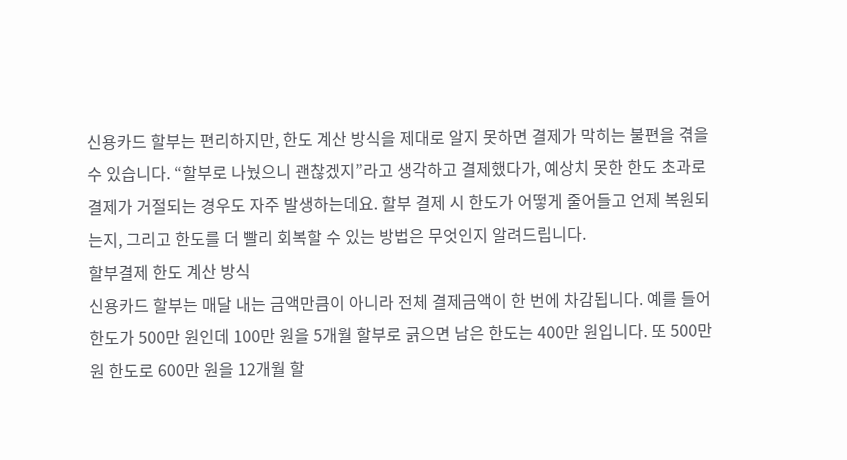신용카드 할부는 편리하지만, 한도 계산 방식을 제대로 알지 못하면 결제가 막히는 불편을 겪을 수 있습니다. “할부로 나눴으니 괜찮겠지”라고 생각하고 결제했다가, 예상치 못한 한도 초과로 결제가 거절되는 경우도 자주 발생하는데요. 할부 결제 시 한도가 어떻게 줄어들고 언제 복원되는지, 그리고 한도를 더 빨리 회복할 수 있는 방법은 무엇인지 알려드립니다.
할부결제 한도 계산 방식
신용카드 할부는 매달 내는 금액만큼이 아니라 전체 결제금액이 한 번에 차감됩니다. 예를 들어 한도가 500만 원인데 100만 원을 5개월 할부로 긁으면 남은 한도는 400만 원입니다. 또 500만 원 한도로 600만 원을 12개월 할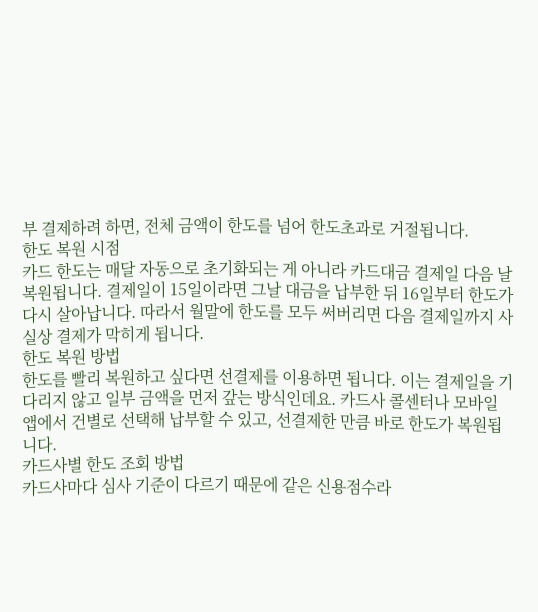부 결제하려 하면, 전체 금액이 한도를 넘어 한도초과로 거절됩니다.
한도 복원 시점
카드 한도는 매달 자동으로 초기화되는 게 아니라 카드대금 결제일 다음 날 복원됩니다. 결제일이 15일이라면 그날 대금을 납부한 뒤 16일부터 한도가 다시 살아납니다. 따라서 월말에 한도를 모두 써버리면 다음 결제일까지 사실상 결제가 막히게 됩니다.
한도 복원 방법
한도를 빨리 복원하고 싶다면 선결제를 이용하면 됩니다. 이는 결제일을 기다리지 않고 일부 금액을 먼저 갚는 방식인데요. 카드사 콜센터나 모바일 앱에서 건별로 선택해 납부할 수 있고, 선결제한 만큼 바로 한도가 복원됩니다.
카드사별 한도 조회 방법
카드사마다 심사 기준이 다르기 때문에 같은 신용점수라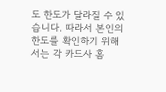도 한도가 달라질 수 있습니다. 따라서 본인의 한도를 확인하기 위해서는 각 카드사 홈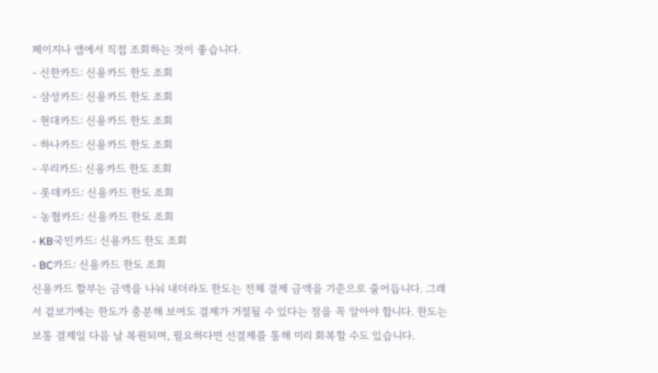페이지나 앱에서 직접 조회하는 것이 좋습니다.
- 신한카드: 신용카드 한도 조회
- 삼성카드: 신용카드 한도 조회
- 현대카드: 신용카드 한도 조회
- 하나카드: 신용카드 한도 조회
- 우리카드: 신용카드 한도 조회
- 롯데카드: 신용카드 한도 조회
- 농협카드: 신용카드 한도 조회
- KB국민카드: 신용카드 한도 조회
- BC카드: 신용카드 한도 조회
신용카드 할부는 금액을 나눠 내더라도 한도는 전체 결제 금액을 기준으로 줄어듭니다. 그래서 겉보기에는 한도가 충분해 보여도 결제가 거절될 수 있다는 점을 꼭 알아야 합니다. 한도는 보통 결제일 다음 날 복원되며, 필요하다면 선결제를 통해 미리 회복할 수도 있습니다.